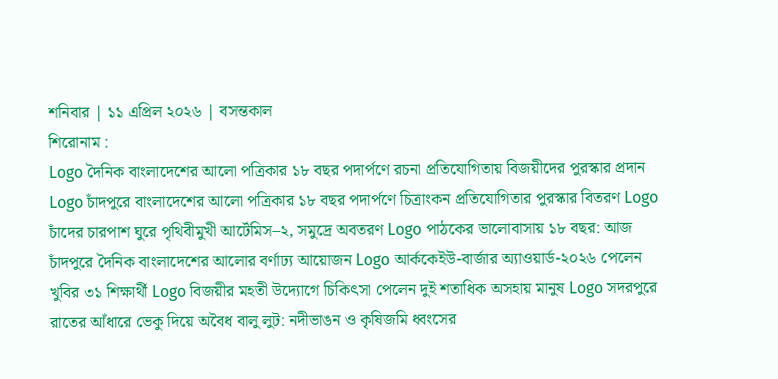শনিবার | ১১ এপ্রিল ২০২৬ | বসন্তকাল
শিরোনাম :
Logo দৈনিক বাংলাদেশের আলো পত্রিকার ১৮ বছর পদার্পণে রচনা প্রতিযোগিতায় বিজয়ীদের পুরস্কার প্রদান Logo চাঁদপুরে বাংলাদেশের আলো পত্রিকার ১৮ বছর পদার্পণে চিত্রাংকন প্রতিযোগিতার পুরস্কার বিতরণ Logo চাঁদের চারপাশ ঘুরে পৃথিবীমুখী আর্টেমিস–২, সমুদ্রে অবতরণ Logo পাঠকের ভালোবাসায় ১৮ বছর: আজ চাঁদপুরে দৈনিক বাংলাদেশের আলোর বর্ণাঢ্য আয়োজন Logo আর্ককেইউ-বার্জার অ্যাওয়ার্ড-২০২৬ পেলেন খুবির ৩১ শিক্ষার্থী Logo বিজয়ীর মহতী উদ্যোগে চিকিৎসা পেলেন দুই শতাধিক অসহায় মানুষ Logo সদরপুরে রাতের আঁধারে ভেকু দিয়ে অবৈধ বালু লুট: নদীভাঙন ও কৃষিজমি ধ্বংসের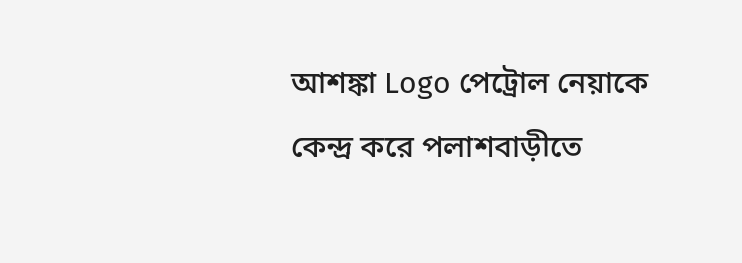আশঙ্কা Logo পেট্রোল নেয়াকে কেন্দ্র করে পলাশবাড়ীতে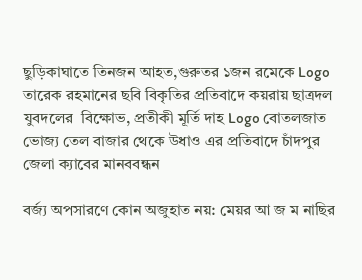ছুড়িকাঘাতে তিনজন আহত,গুরুতর ১জন রমেকে Logo তারেক রহমানের ছবি বিকৃতির প্রতিবাদে কয়রায় ছাত্রদল যুবদলের  বিক্ষোভ, প্রতীকী মূর্তি দাহ Logo বোতলজাত ভোজ্য তেল বাজার থেকে উধাও এর প্রতিবাদে চাঁদপুর জেলা ক্যাবের মানববন্ধন

বর্জ্য অপসারণে কোন অজুহাত নয়: মেয়র আ জ ম নাছির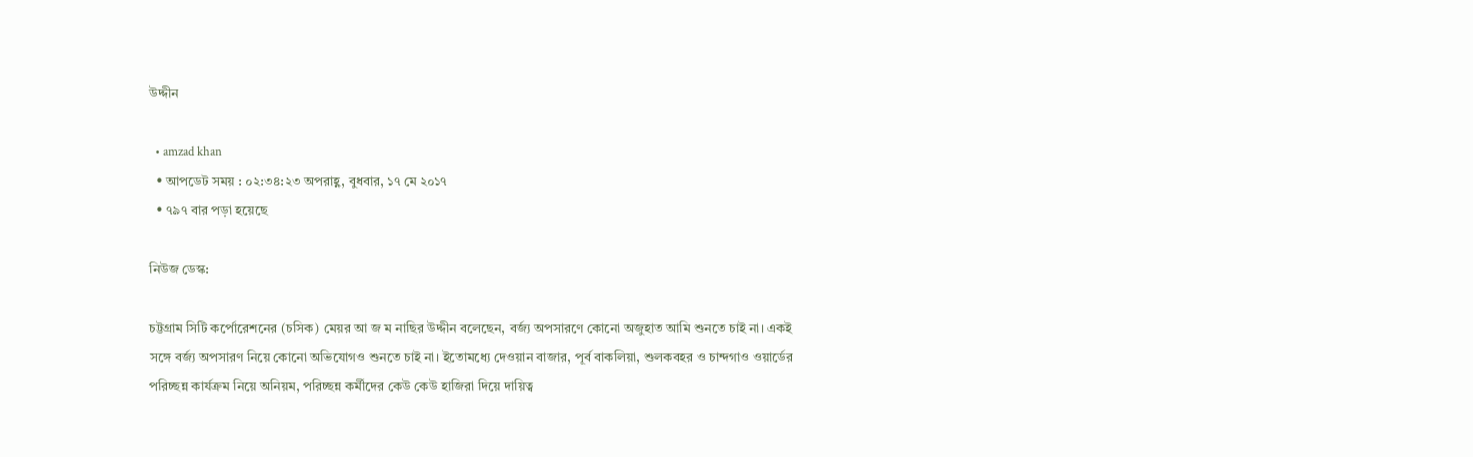উদ্দীন

  • amzad khan
  • আপডেট সময় : ০২:৩৪:২৩ অপরাহ্ণ, বুধবার, ১৭ মে ২০১৭
  • ৭৯৭ বার পড়া হয়েছে

নিউজ ডেস্ক:

চট্টগ্রাম সিটি কর্পোরেশনের (চসিক) মেয়র আ জ ম নাছির উদ্দীন বলেছেন, বর্জ্য অপসারণে কোনো অজুহাত আমি শুনতে চাই না। একই সঙ্গে বর্জ্য অপসারণ নিয়ে কোনো অভিযোগও শুনতে চাই না। ইতোমধ্যে দেওয়ান বাজার, পূর্ব বাকলিয়া, শুলকবহর ও চান্দগাও ওয়ার্ডের পরিচ্ছন্ন কার্যক্রম নিয়ে অনিয়ম, পরিচ্ছন্ন কর্মীদের কেউ কেউ হাজিরা দিয়ে দায়িত্ব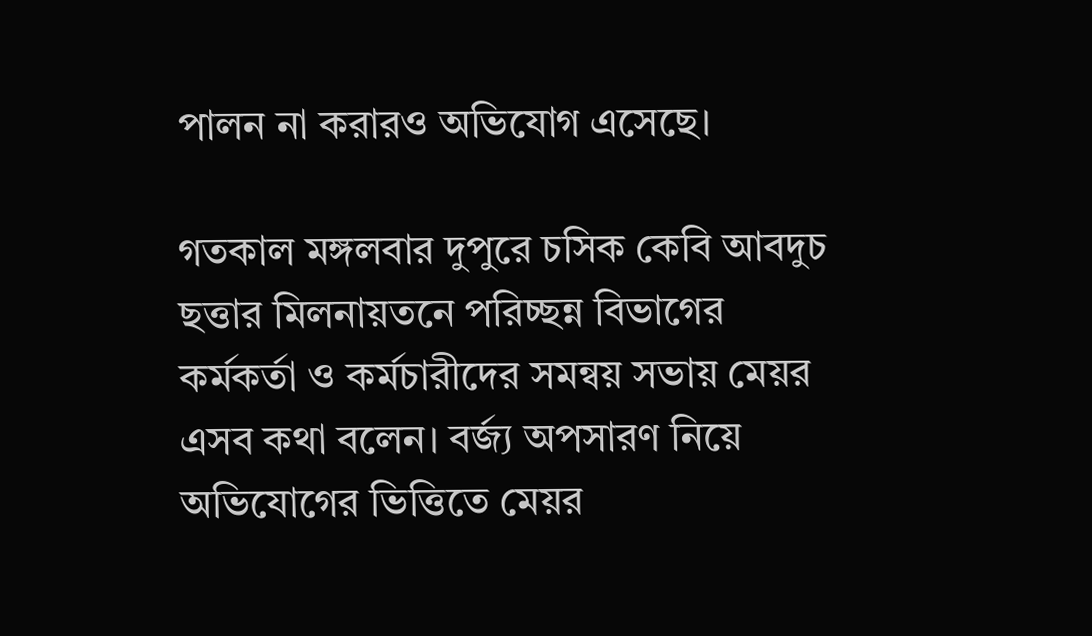পালন না করারও অভিযোগ এসেছে।

গতকাল মঙ্গলবার দুপুরে চসিক কেবি আবদুচ ছত্তার মিলনায়তনে পরিচ্ছন্ন বিভাগের কর্মকর্তা ও কর্মচারীদের সমন্বয় সভায় মেয়র এসব কথা বলেন। বর্জ্য অপসারণ নিয়ে অভিযোগের ভিত্তিতে মেয়র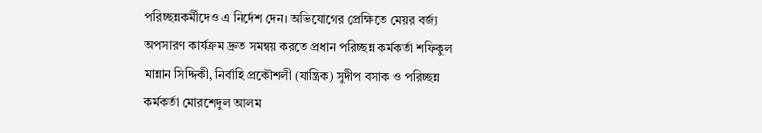পরিচ্ছন্নকর্মীদেও এ নির্দেশ দেন। অভিযোগের প্রেক্ষিতে মেয়র বর্জ্য অপসারণ কার্যক্রম দ্রুত সমন্বয় করতে প্রধান পরিচ্ছন্ন কর্মকর্তা শফিকুল মান্নান সিদ্দিকী, নির্বাহি প্রকৌশলী (যান্ত্রিক) সুদীপ বসাক ও পরিচ্ছন্ন কর্মকর্তা মোরশেদুল আলম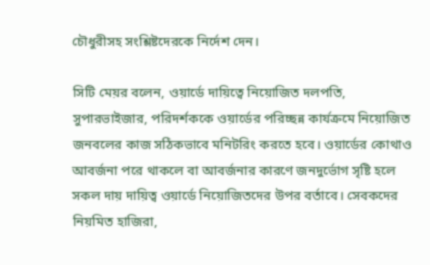চৌধুরীসহ সংশ্লিষ্টদেরকে নির্দেশ দেন।

সিটি মেয়র বলেন, ওয়ার্ডে দায়িত্বে নিয়োজিত দলপতি, সুপারভাইজার, পরিদর্শককে ওয়ার্ডের পরিচ্ছন্ন কার্যক্রমে নিয়োজিত জনবলের কাজ সঠিকভাবে মনিটরিং করতে হবে। ওয়ার্ডের কোথাও আবর্জনা পরে থাকলে বা আবর্জনার কারণে জনদুর্ভোগ সৃষ্টি হলে সকল দায় দায়িত্ব ওয়ার্ডে নিয়োজিতদের উপর বর্তাবে। সেবকদের নিয়মিত হাজিরা,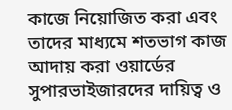কাজে নিয়োজিত করা এবং তাদের মাধ্যমে শতভাগ কাজ আদায় করা ওয়ার্ডের সুপারভাইজারদের দায়িত্ব ও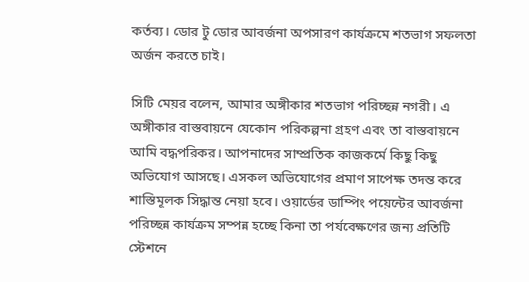কর্তব্য। ডোর টু ডোর আবর্জনা অপসারণ কার্যক্রমে শতভাগ সফলতা অর্জন করতে চাই।

সিটি মেয়র বলেন, আমার অঙ্গীকার শতভাগ পরিচ্ছন্ন নগরী। এ অঙ্গীকার বাস্তবায়নে যেকোন পরিকল্পনা গ্রহণ এবং তা বাস্তবায়নে আমি বদ্ধপরিকর। আপনাদের সাম্প্রতিক কাজকর্মে কিছু কিছু অভিযোগ আসছে। এসকল অভিযোগের প্রমাণ সাপেক্ষ তদন্ত করে শাস্তিমূলক সিদ্ধান্ত নেয়া হবে। ওয়ার্ডের ডাম্পিং পয়েন্টের আবর্জনা পরিচ্ছন্ন কার্যক্রম সম্পন্ন হচ্ছে কিনা তা পর্যবেক্ষণের জন্য প্রতিটি স্টেশনে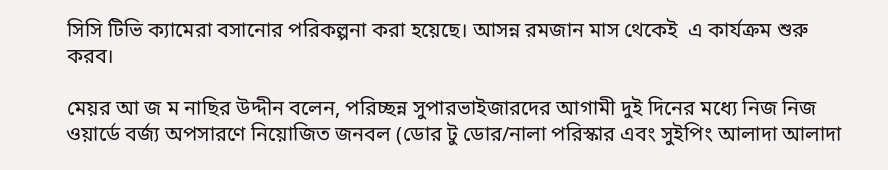সিসি টিভি ক্যামেরা বসানোর পরিকল্পনা করা হয়েছে। আসন্ন রমজান মাস থেকেই  এ কার্যক্রম শুরু করব।

মেয়র আ জ ম নাছির উদ্দীন বলেন, পরিচ্ছন্ন সুপারভাইজারদের আগামী দুই দিনের মধ্যে নিজ নিজ ওয়ার্ডে বর্জ্য অপসারণে নিয়োজিত জনবল (ডোর টু ডোর/নালা পরিস্কার এবং সুইপিং আলাদা আলাদা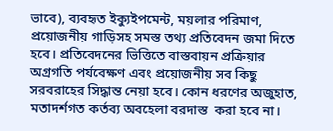ভাবে), ব্যবহৃত ইক্যুইপমেন্ট, ময়লার পরিমাণ, প্রয়োজনীয় গাড়িসহ সমস্ত তথ্য প্রতিবেদন জমা দিতে হবে। প্রতিবেদনের ভিত্তিতে বাস্তবায়ন প্রক্রিয়ার অগ্রগতি পর্যবেক্ষণ এবং প্রয়োজনীয় সব কিছু সরবরাহের সিদ্ধান্ত নেয়া হবে। কোন ধরণের অজুহাত, মতাদর্শগত কর্তব্য অবহেলা বরদাস্ত  করা হবে না।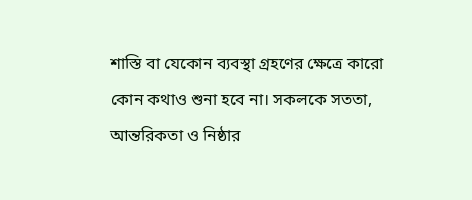শাস্তি বা যেকোন ব্যবস্থা গ্রহণের ক্ষেত্রে কারো কোন কথাও শুনা হবে না। সকলকে সততা, আন্তরিকতা ও নিষ্ঠার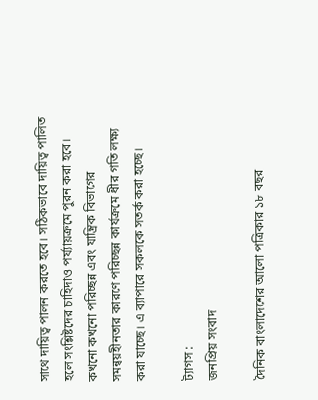সাথে দায়িত্ব পালন করতে হবে। সঠিকভাবে দায়িত্ব পালিত হলে সংশ্লিষ্টদের চাহিদাও পর্য্যায়ক্রমে পুরন করা হবে। কখনো কখনো পরিচ্ছন্ন এবং যান্ত্রিক বিভাগের সমন্বয়হীনতার কারণে পরিচ্ছন্ন কার্যক্রমে ধীর গতি লক্ষ্য করা যাচ্ছে। এ ব্যাপারে সকলকে সতর্ক করা হচ্ছে।

ট্যাগস :
জনপ্রিয় সংবাদ

দৈনিক বাংলাদেশের আলো পত্রিকার ১৮ বছর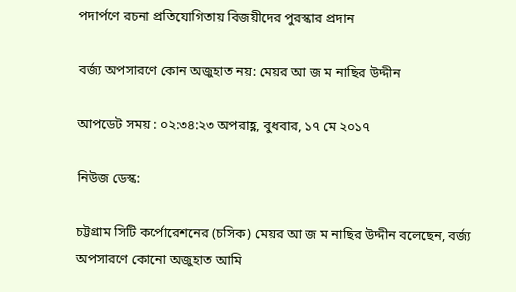পদার্পণে রচনা প্রতিযোগিতায় বিজয়ীদের পুরস্কার প্রদান

বর্জ্য অপসারণে কোন অজুহাত নয়: মেয়র আ জ ম নাছির উদ্দীন

আপডেট সময় : ০২:৩৪:২৩ অপরাহ্ণ, বুধবার, ১৭ মে ২০১৭

নিউজ ডেস্ক:

চট্টগ্রাম সিটি কর্পোরেশনের (চসিক) মেয়র আ জ ম নাছির উদ্দীন বলেছেন, বর্জ্য অপসারণে কোনো অজুহাত আমি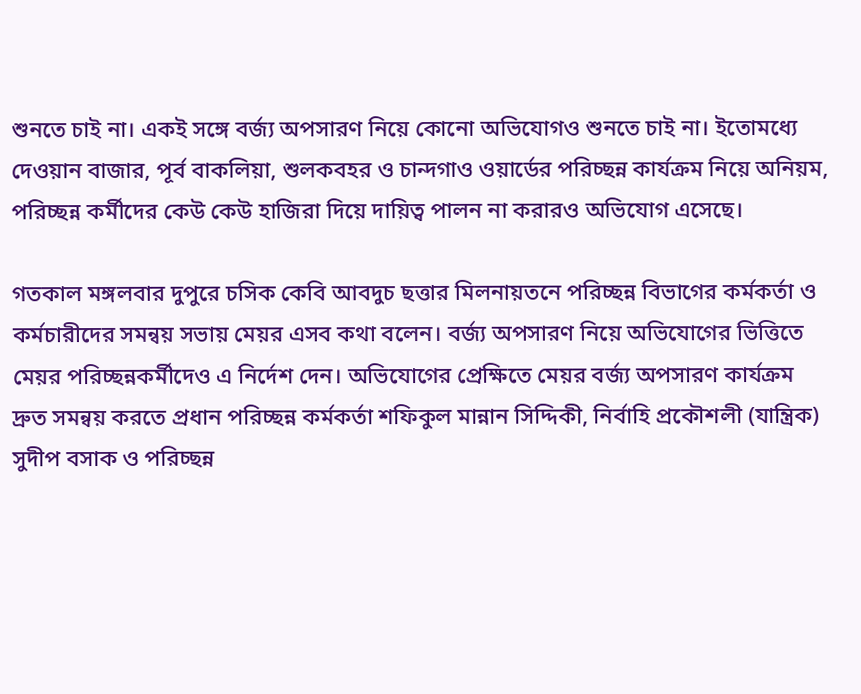শুনতে চাই না। একই সঙ্গে বর্জ্য অপসারণ নিয়ে কোনো অভিযোগও শুনতে চাই না। ইতোমধ্যে দেওয়ান বাজার, পূর্ব বাকলিয়া, শুলকবহর ও চান্দগাও ওয়ার্ডের পরিচ্ছন্ন কার্যক্রম নিয়ে অনিয়ম, পরিচ্ছন্ন কর্মীদের কেউ কেউ হাজিরা দিয়ে দায়িত্ব পালন না করারও অভিযোগ এসেছে।

গতকাল মঙ্গলবার দুপুরে চসিক কেবি আবদুচ ছত্তার মিলনায়তনে পরিচ্ছন্ন বিভাগের কর্মকর্তা ও কর্মচারীদের সমন্বয় সভায় মেয়র এসব কথা বলেন। বর্জ্য অপসারণ নিয়ে অভিযোগের ভিত্তিতে মেয়র পরিচ্ছন্নকর্মীদেও এ নির্দেশ দেন। অভিযোগের প্রেক্ষিতে মেয়র বর্জ্য অপসারণ কার্যক্রম দ্রুত সমন্বয় করতে প্রধান পরিচ্ছন্ন কর্মকর্তা শফিকুল মান্নান সিদ্দিকী, নির্বাহি প্রকৌশলী (যান্ত্রিক) সুদীপ বসাক ও পরিচ্ছন্ন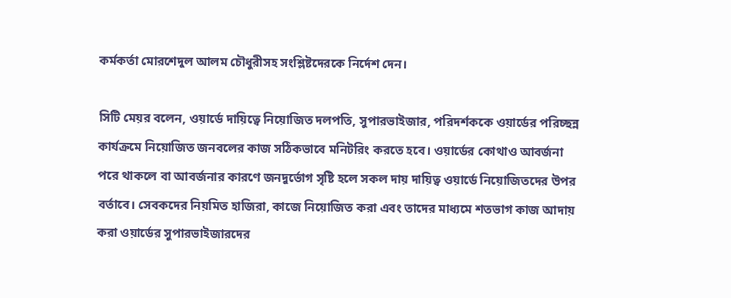কর্মকর্তা মোরশেদুল আলম চৌধুরীসহ সংশ্লিষ্টদেরকে নির্দেশ দেন।

সিটি মেয়র বলেন, ওয়ার্ডে দায়িত্বে নিয়োজিত দলপতি, সুপারভাইজার, পরিদর্শককে ওয়ার্ডের পরিচ্ছন্ন কার্যক্রমে নিয়োজিত জনবলের কাজ সঠিকভাবে মনিটরিং করতে হবে। ওয়ার্ডের কোথাও আবর্জনা পরে থাকলে বা আবর্জনার কারণে জনদুর্ভোগ সৃষ্টি হলে সকল দায় দায়িত্ব ওয়ার্ডে নিয়োজিতদের উপর বর্তাবে। সেবকদের নিয়মিত হাজিরা, কাজে নিয়োজিত করা এবং তাদের মাধ্যমে শতভাগ কাজ আদায় করা ওয়ার্ডের সুপারভাইজারদের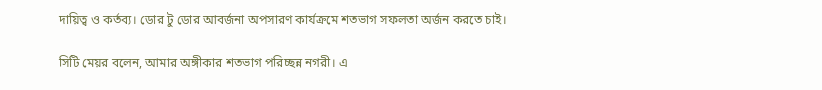দায়িত্ব ও কর্তব্য। ডোর টু ডোর আবর্জনা অপসারণ কার্যক্রমে শতভাগ সফলতা অর্জন করতে চাই।

সিটি মেয়র বলেন, আমার অঙ্গীকার শতভাগ পরিচ্ছন্ন নগরী। এ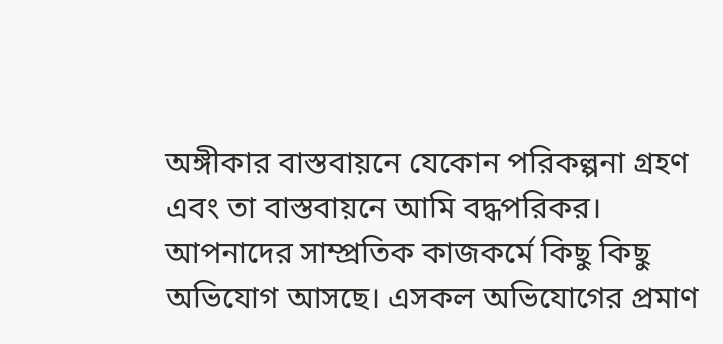অঙ্গীকার বাস্তবায়নে যেকোন পরিকল্পনা গ্রহণ এবং তা বাস্তবায়নে আমি বদ্ধপরিকর। আপনাদের সাম্প্রতিক কাজকর্মে কিছু কিছু অভিযোগ আসছে। এসকল অভিযোগের প্রমাণ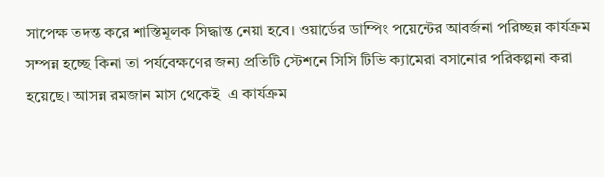সাপেক্ষ তদন্ত করে শাস্তিমূলক সিদ্ধান্ত নেয়া হবে। ওয়ার্ডের ডাম্পিং পয়েন্টের আবর্জনা পরিচ্ছন্ন কার্যক্রম সম্পন্ন হচ্ছে কিনা তা পর্যবেক্ষণের জন্য প্রতিটি স্টেশনে সিসি টিভি ক্যামেরা বসানোর পরিকল্পনা করা হয়েছে। আসন্ন রমজান মাস থেকেই  এ কার্যক্রম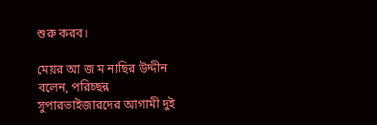শুরু করব।

মেয়র আ জ ম নাছির উদ্দীন বলেন, পরিচ্ছন্ন সুপারভাইজারদের আগামী দুই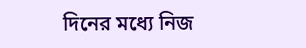দিনের মধ্যে নিজ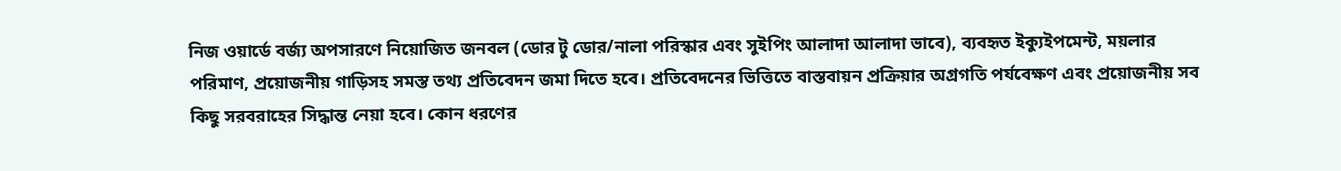নিজ ওয়ার্ডে বর্জ্য অপসারণে নিয়োজিত জনবল (ডোর টু ডোর/নালা পরিস্কার এবং সুইপিং আলাদা আলাদা ভাবে), ব্যবহৃত ইক্যুইপমেন্ট, ময়লার পরিমাণ, প্রয়োজনীয় গাড়িসহ সমস্ত তথ্য প্রতিবেদন জমা দিতে হবে। প্রতিবেদনের ভিত্তিতে বাস্তবায়ন প্রক্রিয়ার অগ্রগতি পর্যবেক্ষণ এবং প্রয়োজনীয় সব কিছু সরবরাহের সিদ্ধান্ত নেয়া হবে। কোন ধরণের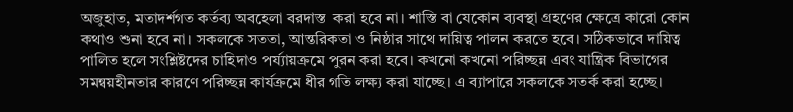অজুহাত, মতাদর্শগত কর্তব্য অবহেলা বরদাস্ত  করা হবে না। শাস্তি বা যেকোন ব্যবস্থা গ্রহণের ক্ষেত্রে কারো কোন কথাও শুনা হবে না। সকলকে সততা, আন্তরিকতা ও নিষ্ঠার সাথে দায়িত্ব পালন করতে হবে। সঠিকভাবে দায়িত্ব পালিত হলে সংশ্লিষ্টদের চাহিদাও পর্য্যায়ক্রমে পুরন করা হবে। কখনো কখনো পরিচ্ছন্ন এবং যান্ত্রিক বিভাগের সমন্বয়হীনতার কারণে পরিচ্ছন্ন কার্যক্রমে ধীর গতি লক্ষ্য করা যাচ্ছে। এ ব্যাপারে সকলকে সতর্ক করা হচ্ছে।